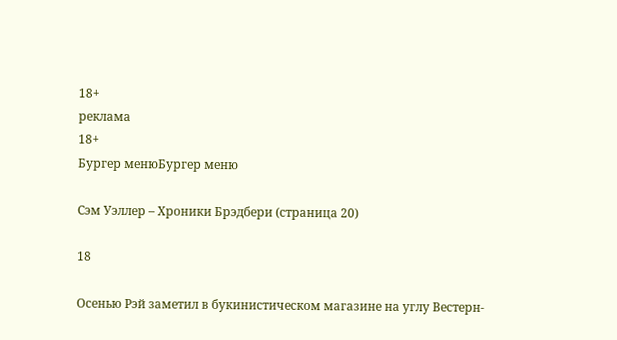18+
реклама
18+
Бургер менюБургер меню

Сэм Уэллер – Хроники Брэдбери (страница 20)

18

Осенью Рэй заметил в букинистическом магазине на углу Вестерн-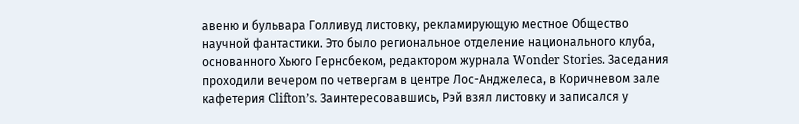авеню и бульвара Голливуд листовку, рекламирующую местное Общество научной фантастики. Это было региональное отделение национального клуба, основанного Хьюго Гернсбеком, редактором журнала Wonder Stories. Заседания проходили вечером по четвергам в центре Лос-Анджелеса, в Коричневом зале кафетерия Clifton’s. Заинтересовавшись, Рэй взял листовку и записался у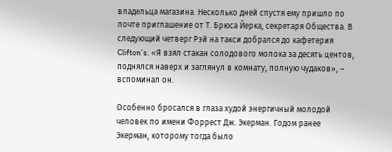владельца магазина. Несколько дней спустя ему пришло по почте приглашение от Т. Брюса Йерка, секретаря Общества. В следующий четверг Рэй на такси добрался до кафетерия Clifton’s. «Я взял стакан солодового молока за десять центов, поднялся наверх и заглянул в комнату, полную чудаков», – вспоминал он.

Особенно бросался в глаза худой энергичный молодой человек по имени Форрест Дж. Экерман. Годом ранее Экерман, которому тогда было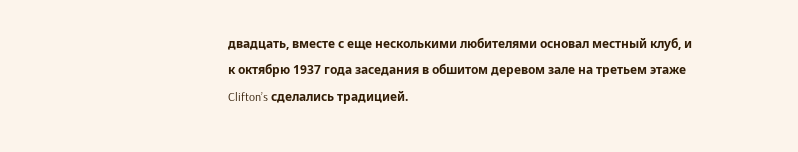двадцать, вместе с еще несколькими любителями основал местный клуб, и к октябрю 1937 года заседания в обшитом деревом зале на третьем этаже Clifton’s сделались традицией.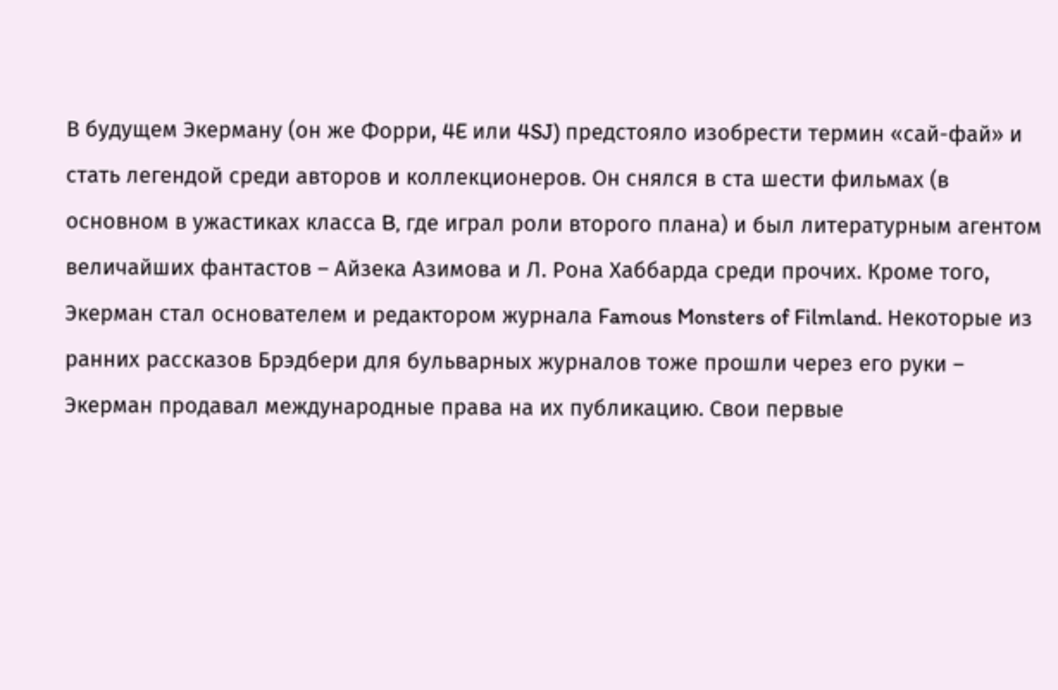В будущем Экерману (он же Форри, 4E или 4SJ) предстояло изобрести термин «сай-фай» и стать легендой среди авторов и коллекционеров. Он снялся в ста шести фильмах (в основном в ужастиках класса B, где играл роли второго плана) и был литературным агентом величайших фантастов – Айзека Азимова и Л. Рона Хаббарда среди прочих. Кроме того, Экерман стал основателем и редактором журнала Famous Monsters of Filmland. Некоторые из ранних рассказов Брэдбери для бульварных журналов тоже прошли через его руки – Экерман продавал международные права на их публикацию. Свои первые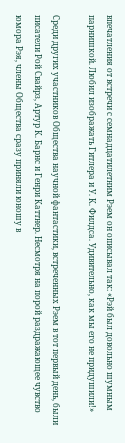впечатления от встречи с семнадцатилетним Рэем он описывал так: «Рэй был довольно шумным парнишкой. Любил изображать Гитлера и У. К. Филдса. Удивительно, как мы его не придушили!»

Среди других участников Общества научной фантастики, встреченных Рэем в тот первый день, были писатели Рой Свайрз, Артур К. Барнс и Генри Каттнер. Несмотря на порой раздражающее чувство юмора Рэя, члены Общества сразу приняли юношу в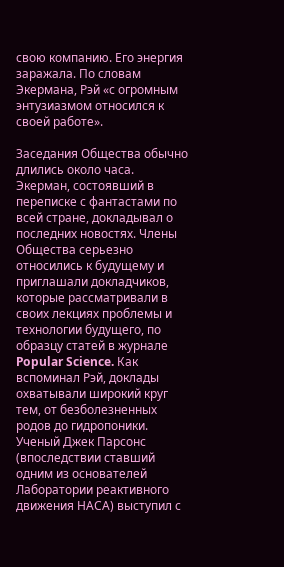свою компанию. Его энергия заражала. По словам Экермана, Рэй «с огромным энтузиазмом относился к своей работе».

Заседания Общества обычно длились около часа. Экерман, состоявший в переписке с фантастами по всей стране, докладывал о последних новостях. Члены Общества серьезно относились к будущему и приглашали докладчиков, которые рассматривали в своих лекциях проблемы и технологии будущего, по образцу статей в журнале Popular Science. Как вспоминал Рэй, доклады охватывали широкий круг тем, от безболезненных родов до гидропоники. Ученый Джек Парсонс (впоследствии ставший одним из основателей Лаборатории реактивного движения НАСА) выступил с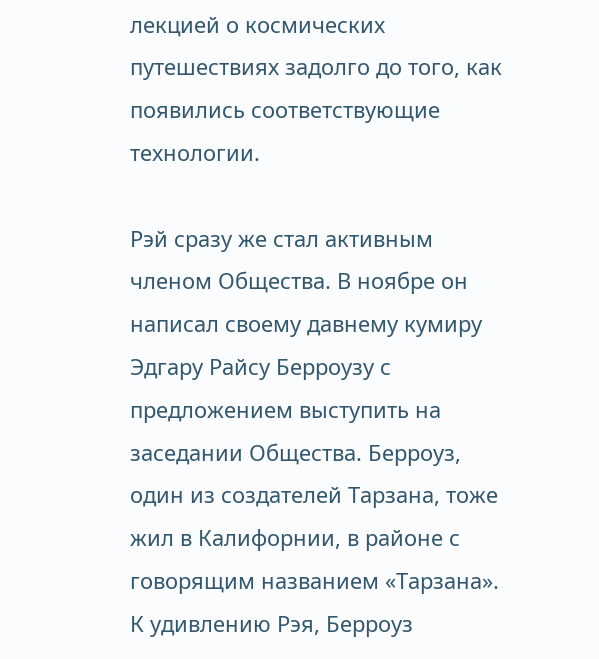лекцией о космических путешествиях задолго до того, как появились соответствующие технологии.

Рэй сразу же стал активным членом Общества. В ноябре он написал своему давнему кумиру Эдгару Райсу Берроузу с предложением выступить на заседании Общества. Берроуз, один из создателей Тарзана, тоже жил в Калифорнии, в районе с говорящим названием «Тарзана». К удивлению Рэя, Берроуз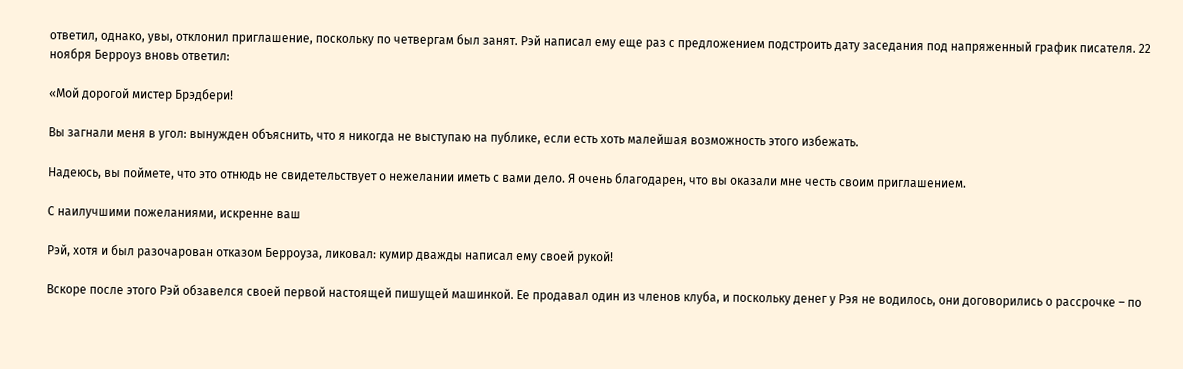ответил, однако, увы, отклонил приглашение, поскольку по четвергам был занят. Рэй написал ему еще раз с предложением подстроить дату заседания под напряженный график писателя. 22 ноября Берроуз вновь ответил:

«Мой дорогой мистер Брэдбери!

Вы загнали меня в угол: вынужден объяснить, что я никогда не выступаю на публике, если есть хоть малейшая возможность этого избежать.

Надеюсь, вы поймете, что это отнюдь не свидетельствует о нежелании иметь с вами дело. Я очень благодарен, что вы оказали мне честь своим приглашением.

С наилучшими пожеланиями, искренне ваш

Рэй, хотя и был разочарован отказом Берроуза, ликовал: кумир дважды написал ему своей рукой!

Вскоре после этого Рэй обзавелся своей первой настоящей пишущей машинкой. Ее продавал один из членов клуба, и поскольку денег у Рэя не водилось, они договорились о рассрочке – по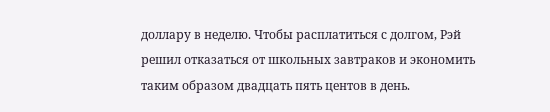доллару в неделю. Чтобы расплатиться с долгом, Рэй решил отказаться от школьных завтраков и экономить таким образом двадцать пять центов в день.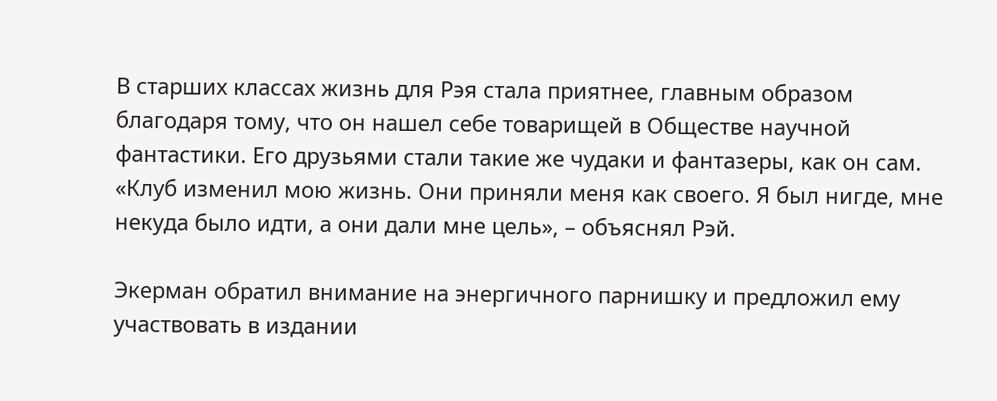В старших классах жизнь для Рэя стала приятнее, главным образом благодаря тому, что он нашел себе товарищей в Обществе научной фантастики. Его друзьями стали такие же чудаки и фантазеры, как он сам. «Клуб изменил мою жизнь. Они приняли меня как своего. Я был нигде, мне некуда было идти, а они дали мне цель», – объяснял Рэй.

Экерман обратил внимание на энергичного парнишку и предложил ему участвовать в издании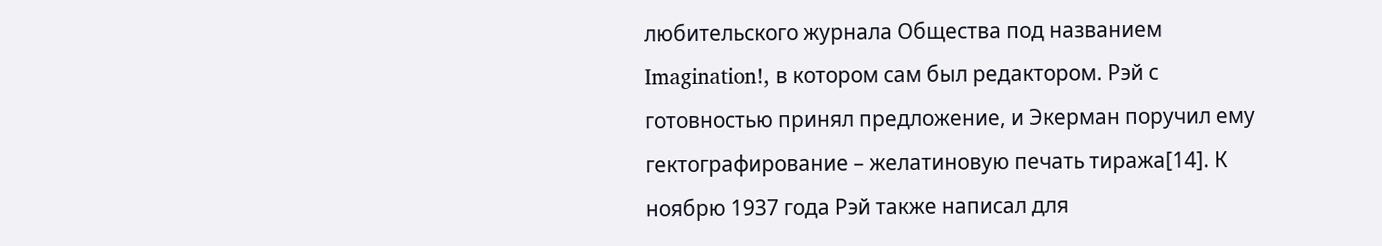любительского журнала Общества под названием Imagination!, в котором сам был редактором. Рэй с готовностью принял предложение, и Экерман поручил ему гектографирование – желатиновую печать тиража[14]. К ноябрю 1937 года Рэй также написал для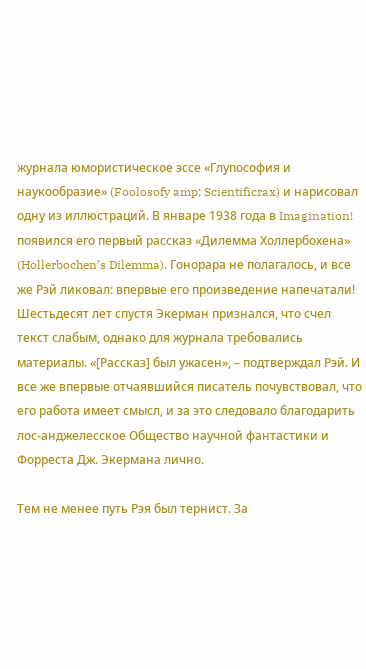журнала юмористическое эссе «Глупософия и наукообразие» (Foolosofy amp; Scientificrax) и нарисовал одну из иллюстраций. В январе 1938 года в Imagination! появился его первый рассказ «Дилемма Холлербохена» (Hollerbochen’s Dilemma). Гонорара не полагалось, и все же Рэй ликовал: впервые его произведение напечатали! Шестьдесят лет спустя Экерман признался, что счел текст слабым, однако для журнала требовались материалы. «[Рассказ] был ужасен», – подтверждал Рэй. И все же впервые отчаявшийся писатель почувствовал, что его работа имеет смысл, и за это следовало благодарить лос-анджелесское Общество научной фантастики и Форреста Дж. Экермана лично.

Тем не менее путь Рэя был тернист. За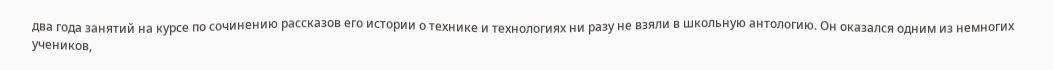два года занятий на курсе по сочинению рассказов его истории о технике и технологиях ни разу не взяли в школьную антологию. Он оказался одним из немногих учеников,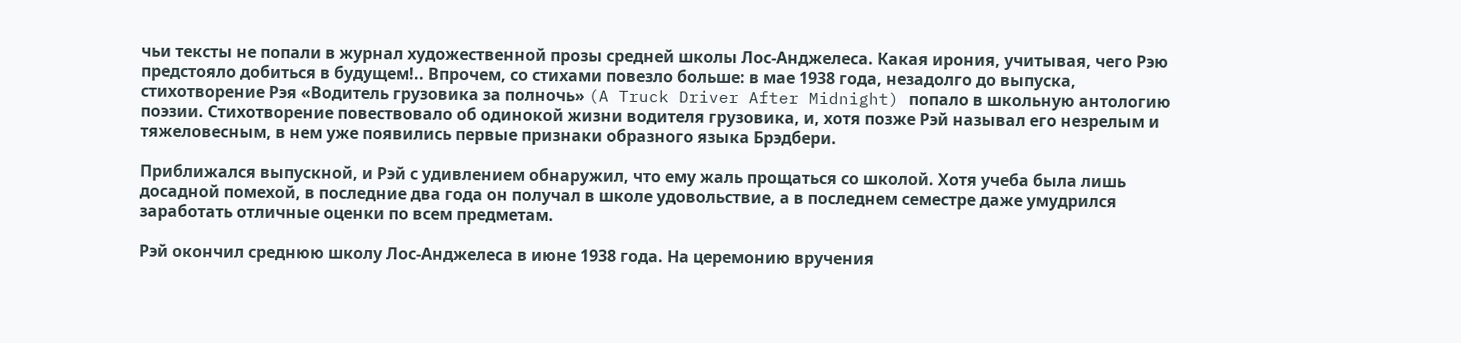чьи тексты не попали в журнал художественной прозы средней школы Лос-Анджелеса. Какая ирония, учитывая, чего Рэю предстояло добиться в будущем!.. Впрочем, со стихами повезло больше: в мае 1938 года, незадолго до выпуска, стихотворение Рэя «Водитель грузовика за полночь» (A Truck Driver After Midnight) попало в школьную антологию поэзии. Стихотворение повествовало об одинокой жизни водителя грузовика, и, хотя позже Рэй называл его незрелым и тяжеловесным, в нем уже появились первые признаки образного языка Брэдбери.

Приближался выпускной, и Рэй с удивлением обнаружил, что ему жаль прощаться со школой. Хотя учеба была лишь досадной помехой, в последние два года он получал в школе удовольствие, а в последнем семестре даже умудрился заработать отличные оценки по всем предметам.

Рэй окончил среднюю школу Лос-Анджелеса в июне 1938 года. На церемонию вручения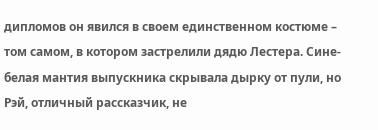дипломов он явился в своем единственном костюме – том самом, в котором застрелили дядю Лестера. Сине-белая мантия выпускника скрывала дырку от пули, но Рэй, отличный рассказчик, не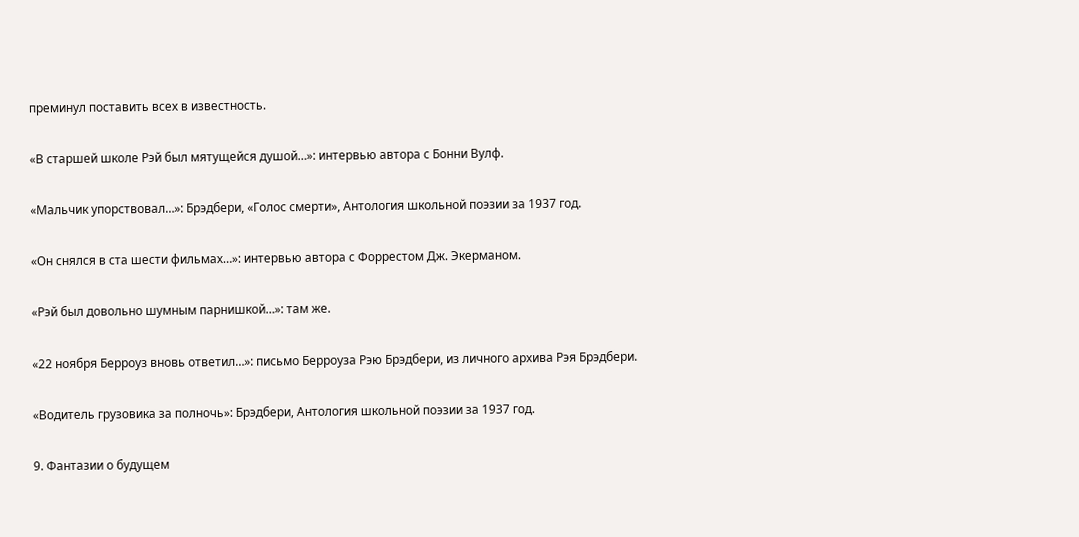преминул поставить всех в известность.

«В старшей школе Рэй был мятущейся душой…»: интервью автора с Бонни Вулф.

«Мальчик упорствовал…»: Брэдбери, «Голос смерти», Антология школьной поэзии за 1937 год.

«Он снялся в ста шести фильмах…»: интервью автора с Форрестом Дж. Экерманом.

«Рэй был довольно шумным парнишкой…»: там же.

«22 ноября Берроуз вновь ответил…»: письмо Берроуза Рэю Брэдбери, из личного архива Рэя Брэдбери.

«Водитель грузовика за полночь»: Брэдбери, Антология школьной поэзии за 1937 год.

9. Фантазии о будущем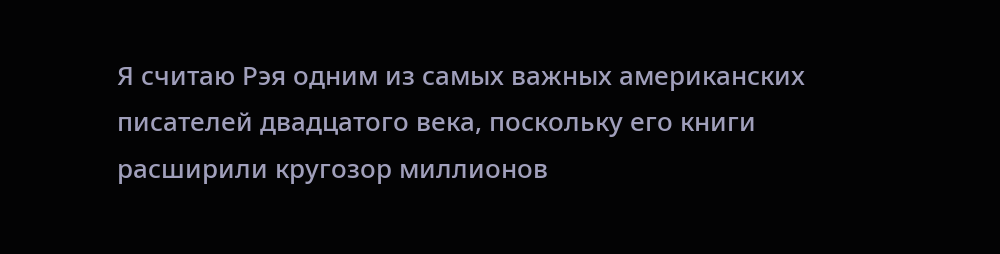Я считаю Рэя одним из самых важных американских писателей двадцатого века, поскольку его книги расширили кругозор миллионов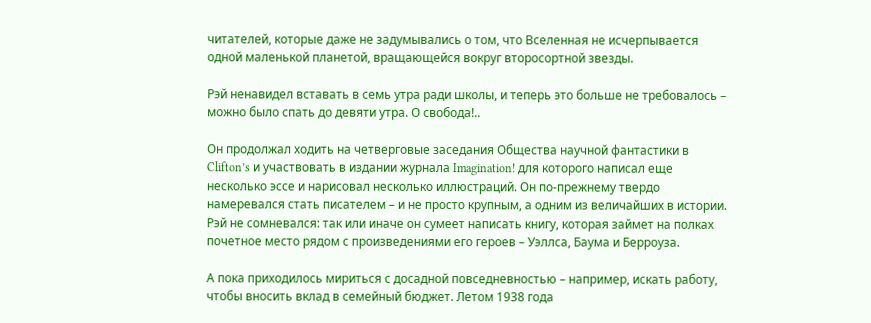читателей, которые даже не задумывались о том, что Вселенная не исчерпывается одной маленькой планетой, вращающейся вокруг второсортной звезды.

Рэй ненавидел вставать в семь утра ради школы, и теперь это больше не требовалось – можно было спать до девяти утра. О свобода!..

Он продолжал ходить на четверговые заседания Общества научной фантастики в Clifton’s и участвовать в издании журнала Imagination! для которого написал еще несколько эссе и нарисовал несколько иллюстраций. Он по-прежнему твердо намеревался стать писателем – и не просто крупным, а одним из величайших в истории. Рэй не сомневался: так или иначе он сумеет написать книгу, которая займет на полках почетное место рядом с произведениями его героев – Уэллса, Баума и Берроуза.

А пока приходилось мириться с досадной повседневностью – например, искать работу, чтобы вносить вклад в семейный бюджет. Летом 1938 года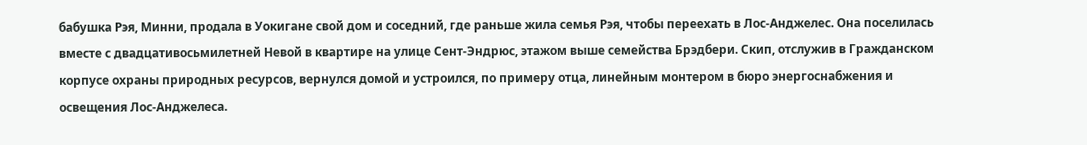бабушка Рэя, Минни, продала в Уокигане свой дом и соседний, где раньше жила семья Рэя, чтобы переехать в Лос-Анджелес. Она поселилась вместе с двадцативосьмилетней Невой в квартире на улице Сент-Эндрюс, этажом выше семейства Брэдбери. Скип, отслужив в Гражданском корпусе охраны природных ресурсов, вернулся домой и устроился, по примеру отца, линейным монтером в бюро энергоснабжения и освещения Лос-Анджелеса.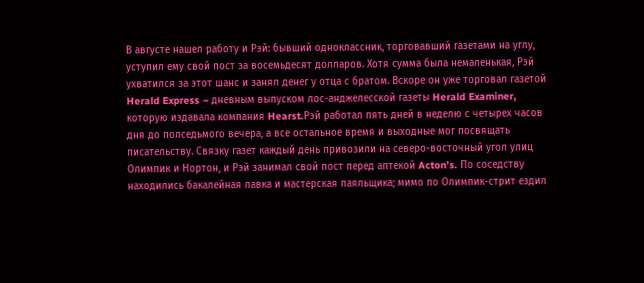В августе нашел работу и Рэй: бывший одноклассник, торговавший газетами на углу, уступил ему свой пост за восемьдесят долларов. Хотя сумма была немаленькая, Рэй ухватился за этот шанс и занял денег у отца с братом. Вскоре он уже торговал газетой Herald Express – дневным выпуском лос-анджелесской газеты Herald Examiner, которую издавала компания Hearst.Рэй работал пять дней в неделю с четырех часов дня до полседьмого вечера, а все остальное время и выходные мог посвящать писательству. Связку газет каждый день привозили на северо-восточный угол улиц Олимпик и Нортон, и Рэй занимал свой пост перед аптекой Acton’s. По соседству находились бакалейная лавка и мастерская паяльщика; мимо по Олимпик-стрит ездил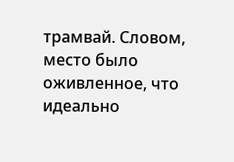трамвай. Словом, место было оживленное, что идеально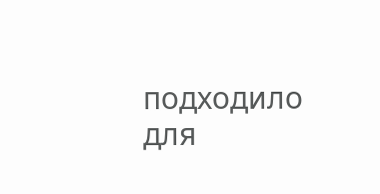подходило для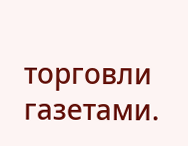торговли газетами.